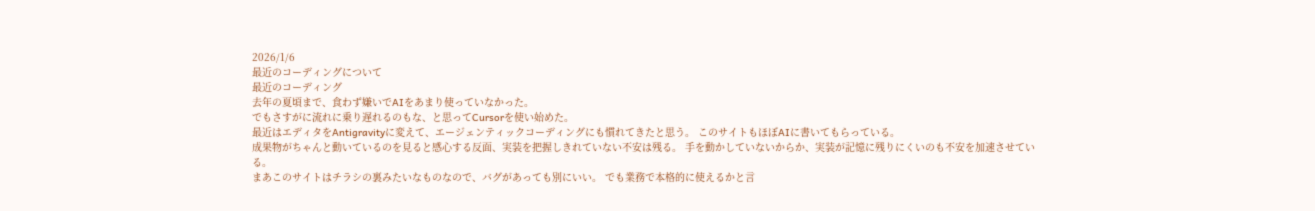2026/1/6
最近のコーディングについて
最近のコーディング
去年の夏頃まで、食わず嫌いでAIをあまり使っていなかった。
でもさすがに流れに乗り遅れるのもな、と思ってCursorを使い始めた。
最近はエディタをAntigravityに変えて、エージェンティックコーディングにも慣れてきたと思う。 このサイトもほぼAIに書いてもらっている。
成果物がちゃんと動いているのを見ると感心する反面、実装を把握しきれていない不安は残る。 手を動かしていないからか、実装が記憶に残りにくいのも不安を加速させている。
まあこのサイトはチラシの裏みたいなものなので、バグがあっても別にいい。 でも業務で本格的に使えるかと言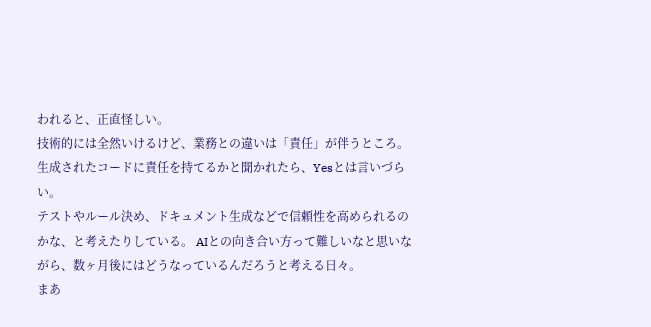われると、正直怪しい。
技術的には全然いけるけど、業務との違いは「責任」が伴うところ。 生成されたコードに責任を持てるかと聞かれたら、Yesとは言いづらい。
テストやルール決め、ドキュメント生成などで信頼性を高められるのかな、と考えたりしている。 AIとの向き合い方って難しいなと思いながら、数ヶ月後にはどうなっているんだろうと考える日々。
まあ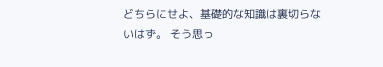どちらにせよ、基礎的な知識は裏切らないはず。 そう思っ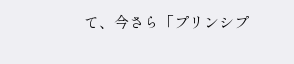て、今さら「プリンシプ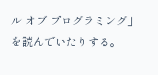ル オブ プログラミング」を読んでいたりする。